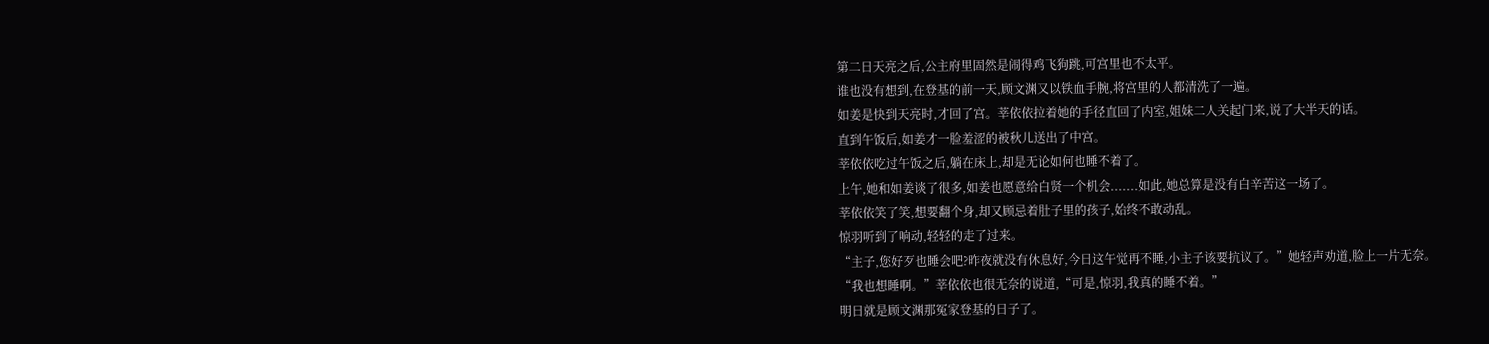第二日天亮之后,公主府里固然是闹得鸡飞狗跳,可宫里也不太平。
谁也没有想到,在登基的前一天,顾文渊又以铁血手腕,将宫里的人都清洗了一遍。
如姜是快到天亮时,才回了宫。莘依依拉着她的手径直回了内室,姐妹二人关起门来,说了大半天的话。
直到午饭后,如姜才一脸羞涩的被秋儿送出了中宫。
莘依依吃过午饭之后,躺在床上,却是无论如何也睡不着了。
上午,她和如姜谈了很多,如姜也愿意给白贤一个机会.......如此,她总算是没有白辛苦这一场了。
莘依依笑了笑,想要翻个身,却又顾忌着肚子里的孩子,始终不敢动乱。
惊羽听到了响动,轻轻的走了过来。
“主子,您好歹也睡会吧?昨夜就没有休息好,今日这午觉再不睡,小主子该要抗议了。”她轻声劝道,脸上一片无奈。
“我也想睡啊。”莘依依也很无奈的说道,“可是,惊羽,我真的睡不着。”
明日就是顾文渊那冤家登基的日子了。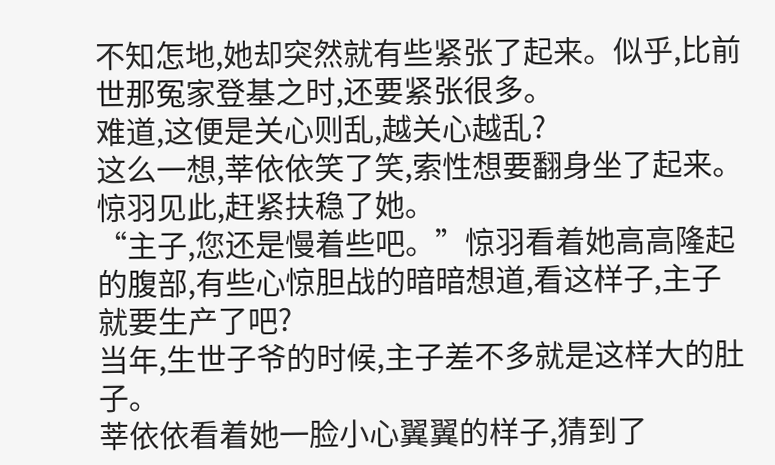不知怎地,她却突然就有些紧张了起来。似乎,比前世那冤家登基之时,还要紧张很多。
难道,这便是关心则乱,越关心越乱?
这么一想,莘依依笑了笑,索性想要翻身坐了起来。
惊羽见此,赶紧扶稳了她。
“主子,您还是慢着些吧。”惊羽看着她高高隆起的腹部,有些心惊胆战的暗暗想道,看这样子,主子就要生产了吧?
当年,生世子爷的时候,主子差不多就是这样大的肚子。
莘依依看着她一脸小心翼翼的样子,猜到了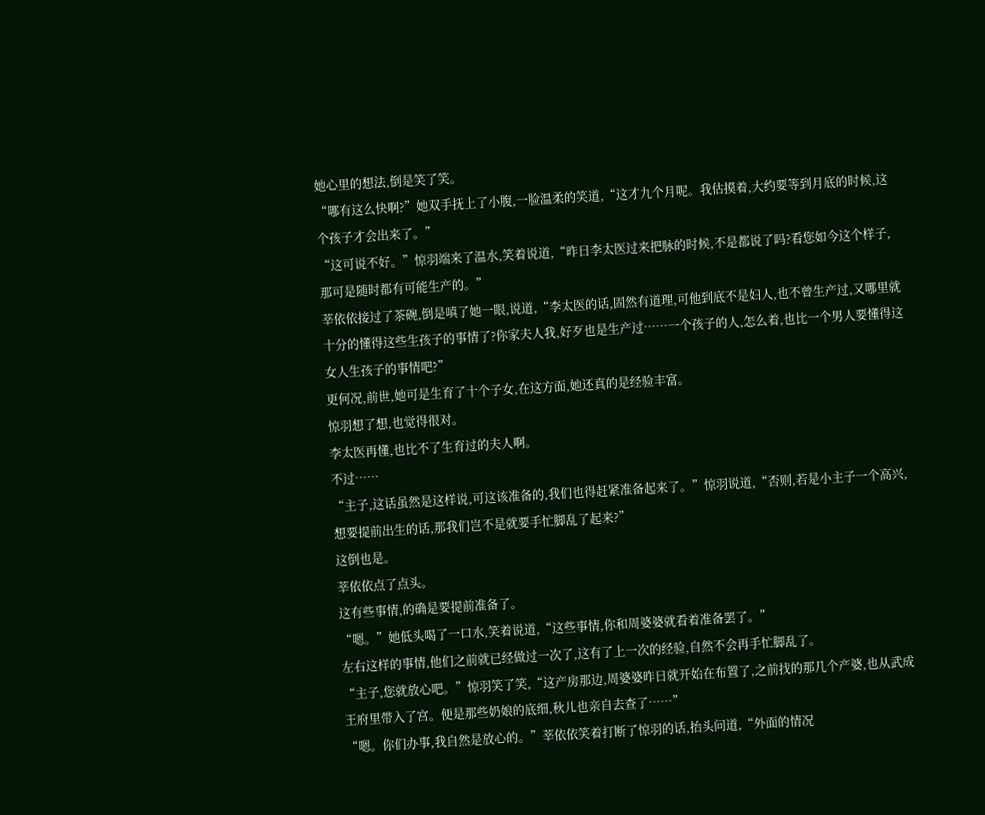她心里的想法,倒是笑了笑。
“哪有这么快啊?”她双手抚上了小腹,一脸温柔的笑道,“这才九个月呢。我估摸着,大约要等到月底的时候,这个孩子才会出来了。”
“这可说不好。”惊羽端来了温水,笑着说道,“昨日李太医过来把脉的时候,不是都说了吗?看您如今这个样子,那可是随时都有可能生产的。”
莘依依接过了茶碗,倒是嗔了她一眼,说道,“李太医的话,固然有道理,可他到底不是妇人,也不曾生产过,又哪里就十分的懂得这些生孩子的事情了?你家夫人我,好歹也是生产过……一个孩子的人,怎么着,也比一个男人要懂得这女人生孩子的事情吧?”
更何况,前世,她可是生育了十个子女,在这方面,她还真的是经验丰富。
惊羽想了想,也觉得很对。
李太医再懂,也比不了生育过的夫人啊。
不过……
“主子,这话虽然是这样说,可这该准备的,我们也得赶紧准备起来了。”惊羽说道,“否则,若是小主子一个高兴,想要提前出生的话,那我们岂不是就要手忙脚乱了起来?”
这倒也是。
莘依依点了点头。
这有些事情,的确是要提前准备了。
“嗯。”她低头喝了一口水,笑着说道,“这些事情,你和周婆婆就看着准备罢了。”
左右这样的事情,他们之前就已经做过一次了,这有了上一次的经验,自然不会再手忙脚乱了。
“主子,您就放心吧。”惊羽笑了笑,“这产房那边,周婆婆昨日就开始在布置了,之前找的那几个产婆,也从武成王府里带入了宫。便是那些奶娘的底细,秋儿也亲自去查了……”
“嗯。你们办事,我自然是放心的。”莘依依笑着打断了惊羽的话,抬头问道,“外面的情况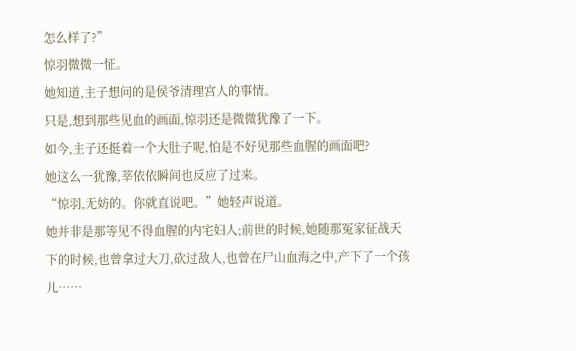怎么样了?”
惊羽微微一怔。
她知道,主子想问的是侯爷清理宫人的事情。
只是,想到那些见血的画面,惊羽还是微微犹豫了一下。
如今,主子还挺着一个大肚子呢,怕是不好见那些血腥的画面吧?
她这么一犹豫,莘依依瞬间也反应了过来。
“惊羽,无妨的。你就直说吧。”她轻声说道。
她并非是那等见不得血腥的内宅妇人;前世的时候,她随那冤家征战天下的时候,也曾拿过大刀,砍过敌人,也曾在尸山血海之中,产下了一个孩儿……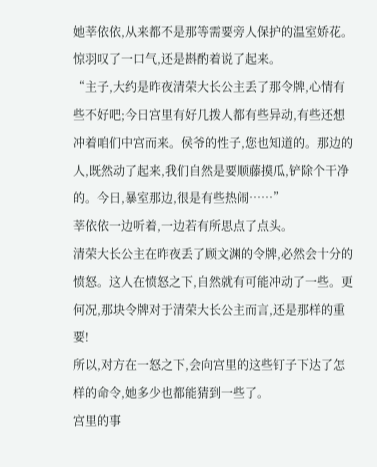她莘依依,从来都不是那等需要旁人保护的温室娇花。
惊羽叹了一口气,还是斟酌着说了起来。
“主子,大约是昨夜清荣大长公主丢了那令牌,心情有些不好吧;今日宫里有好几拨人都有些异动,有些还想冲着咱们中宫而来。侯爷的性子,您也知道的。那边的人,既然动了起来,我们自然是要顺藤摸瓜,铲除个干净的。今日,暴室那边,很是有些热闹……”
莘依依一边听着,一边若有所思点了点头。
清荣大长公主在昨夜丢了顾文渊的令牌,必然会十分的愤怒。这人在愤怒之下,自然就有可能冲动了一些。更何况,那块令牌对于清荣大长公主而言,还是那样的重要!
所以,对方在一怒之下,会向宫里的这些钉子下达了怎样的命令,她多少也都能猜到一些了。
宫里的事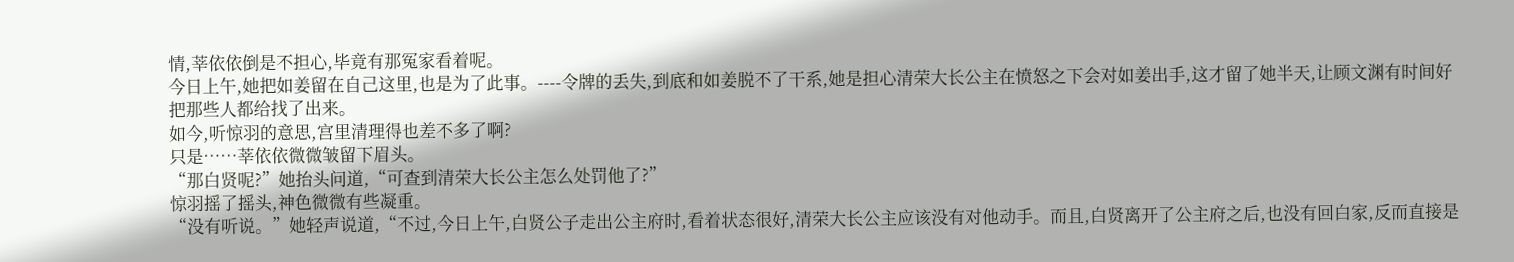情,莘依依倒是不担心,毕竟有那冤家看着呢。
今日上午,她把如姜留在自己这里,也是为了此事。----令牌的丢失,到底和如姜脱不了干系,她是担心清荣大长公主在愤怒之下会对如姜出手,这才留了她半天,让顾文渊有时间好把那些人都给找了出来。
如今,听惊羽的意思,宫里清理得也差不多了啊?
只是……莘依依微微皱留下眉头。
“那白贤呢?”她抬头问道,“可查到清荣大长公主怎么处罚他了?”
惊羽摇了摇头,神色微微有些凝重。
“没有听说。”她轻声说道,“不过,今日上午,白贤公子走出公主府时,看着状态很好,清荣大长公主应该没有对他动手。而且,白贤离开了公主府之后,也没有回白家,反而直接是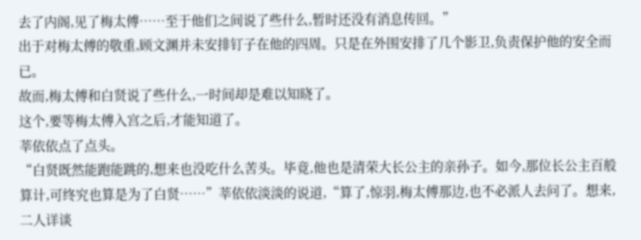去了内阁,见了梅太傅……至于他们之间说了些什么,暂时还没有消息传回。”
出于对梅太傅的敬重,顾文渊并未安排钉子在他的四周。只是在外围安排了几个影卫,负责保护他的安全而已。
故而,梅太傅和白贤说了些什么,一时间却是难以知晓了。
这个,要等梅太傅入宫之后,才能知道了。
莘依依点了点头。
“白贤既然能跑能跳的,想来也没吃什么苦头。毕竟,他也是清荣大长公主的亲孙子。如今,那位长公主百般算计,可终究也算是为了白贤……”莘依依淡淡的说道,“算了,惊羽,梅太傅那边,也不必派人去问了。想来,二人详谈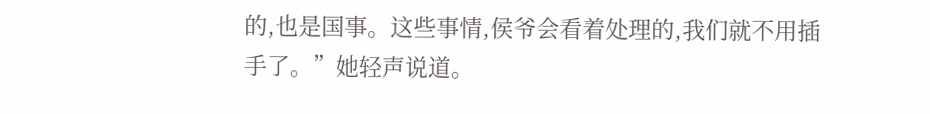的,也是国事。这些事情,侯爷会看着处理的,我们就不用插手了。”她轻声说道。